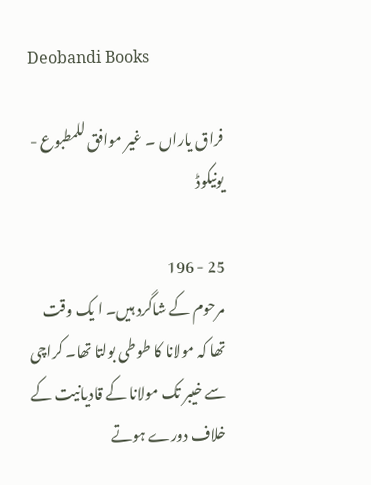Deobandi Books

فراق یاراں ۔ غیر موافق للمطبوع - یونیکوڈ

25 - 196
مرحوم کے شاگرد ہیں۔ ا یک وقت تھا کہ مولانا کا طوطی بولتا تھا۔ کراچی سے خیبر تک مولانا کے قادیانیت کے خلاف دورے ہوتے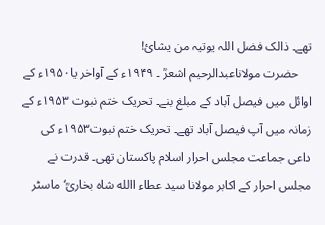تھے۔ ذالک فضل اللہ یوتیہ من یشائ!
    حضرت مولاناعبدالرحیم اشعرؒ ۔ ۱۹۴۹ء کے آواخر یا۱۹۵۰ء کے اوائل میں فیصل آباد کے مبلغ بنے۔ تحریک ختم نبوت ۱۹۵۳ء کے زمانہ میں آپ فیصل آباد تھے۔ تحریک ختم نبوت۱۹۵۳ء کی داعی جماعت مجلس احرار اسلام پاکستان تھی۔ قدرت نے مجلس احرار کے اکابر مولانا سید عطاء االله شاہ بخاریؒ‘ ماسٹر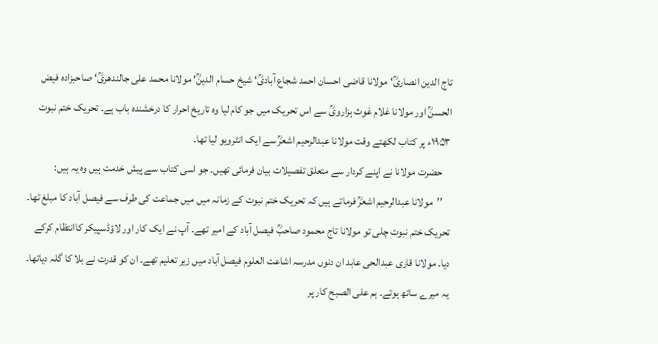تاج الدین انصاریؒ‘ مولانا قاضی احسان احمد شجاع آبادیؒ‘ شیخ حسام الدینؒ‘ مولانا محمد علی جالندھریؒ‘ صاحبزادہ فیض الحسنؒ اور مولانا غلام غوث ہزارویؒ سے اس تحریک میں جو کام لیا وہ تاریخ احرار کا درخشندہ باب ہے۔ تحریک ختم نبوت ۱۹۵۳ء پر کتاب لکھتے وقت مولانا عبدالرحیم اشعرؒ سے ایک انٹرویو لیا تھا۔
    حضرت مولانا نے اپنے کردار سے متعلق تفصیلات بیان فرمائی تھیں۔ جو اسی کتاب سے پیش خدمت ہیں وہ یہ ہیں:
    ’’مولانا عبدالرحیم اشعرؒ فرماتے ہیں کہ تحریک ختم نبوت کے زمانہ میں میں جماعت کی طرف سے فیصل آباد کا مبلغ تھا۔ تحریک ختم نبوت چلی تو مولانا تاج محمود صاحبؒ فیصل آباد کے امیر تھے۔ آپ نے ایک کار اور لاؤڈسپیکر کاانتظام کرکے دیا۔ مولانا قاری عبدالحی عابد ان دنوں مدرسہ اشاعت العلوم فیصل آباد میں زیر تعلیم تھے۔ ان کو قدرت نے بلا کا گلہ دیاتھا۔ یہ میرے ساتھ ہوتے۔ ہم علی الصبح کار پر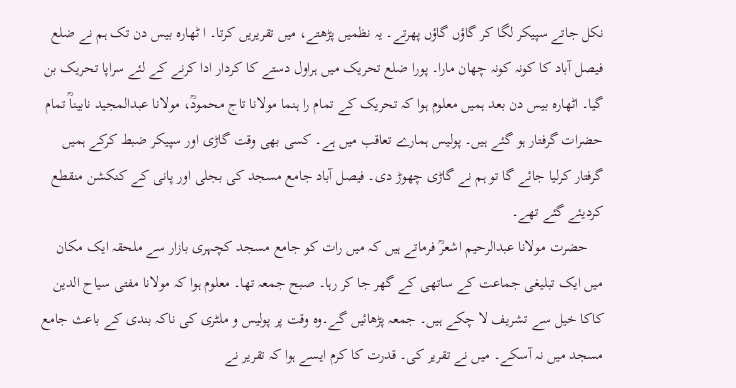نکل جاتے سپیکر لگا کر گاؤں گاؤں پھرتے۔ یہ نظمیں پڑھتے، میں تقریریں کرتا۔ ا ٹھارہ بیس دن تک ہم نے ضلع فیصل آباد کا کونہ کونہ چھان مارا۔ پورا ضلع تحریک میں ہراول دستے کا کردار ادا کرنے کے لئے سراپا تحریک بن گیا۔ اٹھارہ بیس دن بعد ہمیں معلوم ہوا کہ تحریک کے تمام را ہنما مولانا تاج محمودؒ، مولانا عبدالمجید نابیناؒ تمام حضرات گرفتار ہو گئے ہیں۔ پولیس ہمارے تعاقب میں ہے۔ کسی بھی وقت گاڑی اور سپیکر ضبط کرکے ہمیں گرفتار کرلیا جائے گا تو ہم نے گاڑی چھوڑ دی۔ فیصل آباد جامع مسجد کی بجلی اور پانی کے کنکشن منقطع کردیئے گئے تھے۔
    حضرت مولانا عبدالرحیم اشعرؒ فرماتے ہیں کہ میں رات کو جامع مسجد کچہری بازار سے ملحقہ ایک مکان میں ایک تبلیغی جماعت کے ساتھی کے گھر جا کر رہا۔ صبح جمعہ تھا۔ معلوم ہوا کہ مولانا مفتی سیاح الدین کاکا خیل سے تشریف لا چکے ہیں۔ جمعہ پڑھائیں گے۔وہ وقت پر پولیس و ملٹری کی ناکہ بندی کے باعث جامع مسجد میں نہ آسکے۔ میں نے تقریر کی۔ قدرت کا کرم ایسے ہوا کہ تقریر نے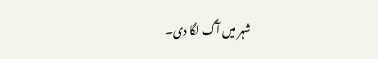شہر میں آگ لگا دی۔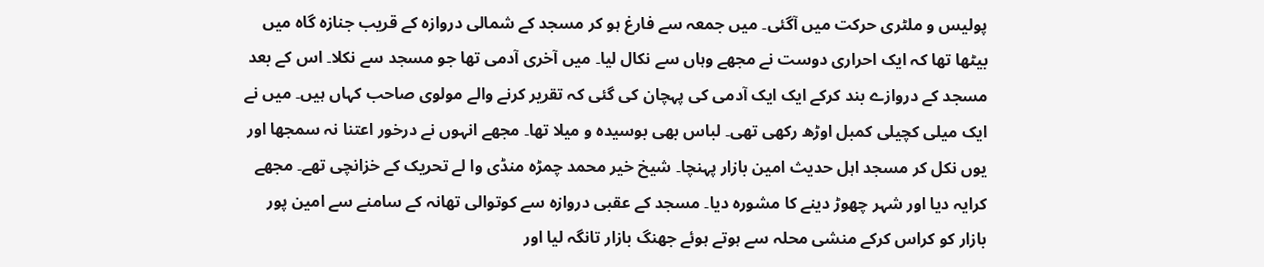پولیس و ملٹری حرکت میں آگئی۔ میں جمعہ سے فارغ ہو کر مسجد کے شمالی دروازہ کے قریب جنازہ گاہ میں بیٹھا تھا کہ ایک احراری دوست نے مجھے وہاں سے نکال لیا۔ میں آخری آدمی تھا جو مسجد سے نکلا۔ اس کے بعد مسجد کے دروازے بند کرکے ایک ایک آدمی کی پہچان کی گئی کہ تقریر کرنے والے مولوی صاحب کہاں ہیں۔ میں نے ایک میلی کچیلی کمبل اوڑھ رکھی تھی۔ لباس بھی بوسیدہ و میلا تھا۔ مجھے انہوں نے درخور اعتنا نہ سمجھا اور یوں نکل کر مسجد اہل حدیث امین بازار پہنچا۔ شیخ خیر محمد چمڑہ منڈی وا لے تحریک کے خزانچی تھے۔ مجھے کرایہ دیا اور شہر چھوڑ دینے کا مشورہ دیا۔ مسجد کے عقبی دروازہ سے کوتوالی تھانہ کے سامنے سے امین پور بازار کو کراس کرکے منشی محلہ سے ہوتے ہوئے جھنگ بازار تانگہ لیا اور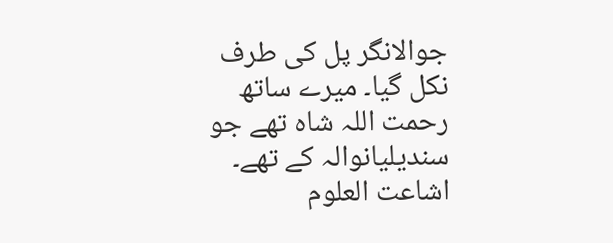جوالانگر پل کی طرف نکل گیا۔ میرے ساتھ رحمت اللہ شاہ تھے جو سندیلیانوالہ کے تھے۔ اشاعت العلوم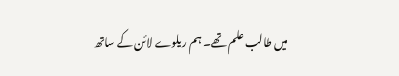میں طالب علم تھے۔ ہم ریلوے لائن کے ساتھ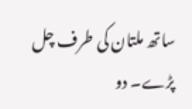ساتھ ملتان کی طرف چل پڑے۔ دو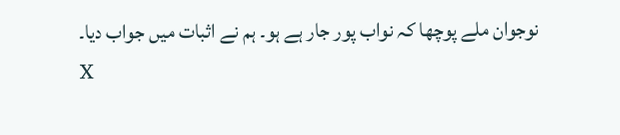نوجوان ملے پوچھا کہ نواب پور جار ہے ہو۔ ہم نے اثبات میں جواب دیا۔
x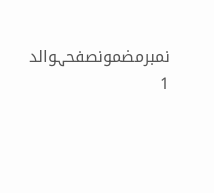نمبرمضمونصفحہوالد
1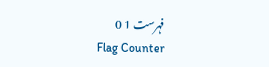فہرست 1 0
Flag Counter